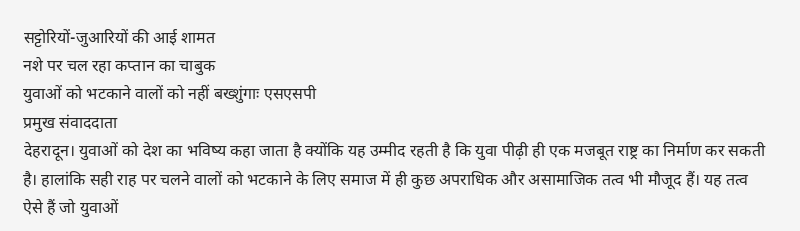सट्टोरियों-जुआरियों की आई शामत
नशे पर चल रहा कप्तान का चाबुक
युवाओं को भटकाने वालों को नहीं बख्शुंगाः एसएसपी
प्रमुख संवाददाता
देहरादून। युवाओं को देश का भविष्य कहा जाता है क्योंकि यह उम्मीद रहती है कि युवा पीढ़ी ही एक मजबूत राष्ट्र का निर्माण कर सकती है। हालांकि सही राह पर चलने वालों को भटकाने के लिए समाज में ही कुछ अपराधिक और असामाजिक तत्व भी मौजूद हैं। यह तत्व ऐसे हैं जो युवाओं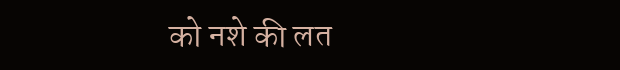को नशे की लत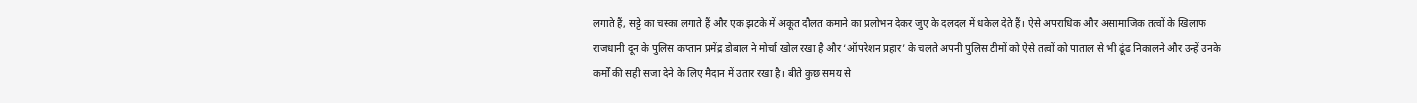लगाते हैं, सट्टे का चस्का लगाते हैं और एक झटके में अकूत दौलत कमाने का प्रलोभन देकर जुए के दलदल में धकेल देते हैं। ऐसे अपराधिक और असामाजिक तत्वों के खिलाफ राजधानी दून के पुलिस कप्तान प्रमेंद्र डोबाल ने मोर्चा खोल रखा है और ‘ऑपरेशन प्रहार’ के चलते अपनी पुलिस टीमों को ऐसे तत्वों को पाताल से भी ढूंढ निकालने और उन्हें उनके कर्मों की सही सजा देने के लिए मैदान में उतार रखा है। बीते कुछ समय से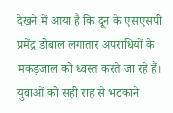देखने में आया है कि दून के एसएसपी प्रमेंद्र डोबाल लगातार अपराधियों के मकड़जाल को ध्वस्त करते जा रहे हैं। युवाओं को सही राह से भटकाने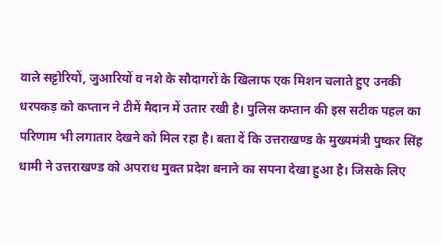वाले सट्टोरियों, जुआरियों व नशे के सौदागरों के खिलाफ एक मिशन चलाते हुए उनकी धरपकड़ को कप्तान ने टीमें मैदान में उतार रखी है। पुलिस कप्तान की इस सटीक पहल का परिणाम भी लगातार देखने को मिल रहा है। बता दें कि उत्तराखण्ड के मुख्यमंत्री पुष्कर सिंह धामी ने उत्तराखण्ड को अपराध मुक्त प्रदेश बनाने का सपना देखा हुआ है। जिसके लिए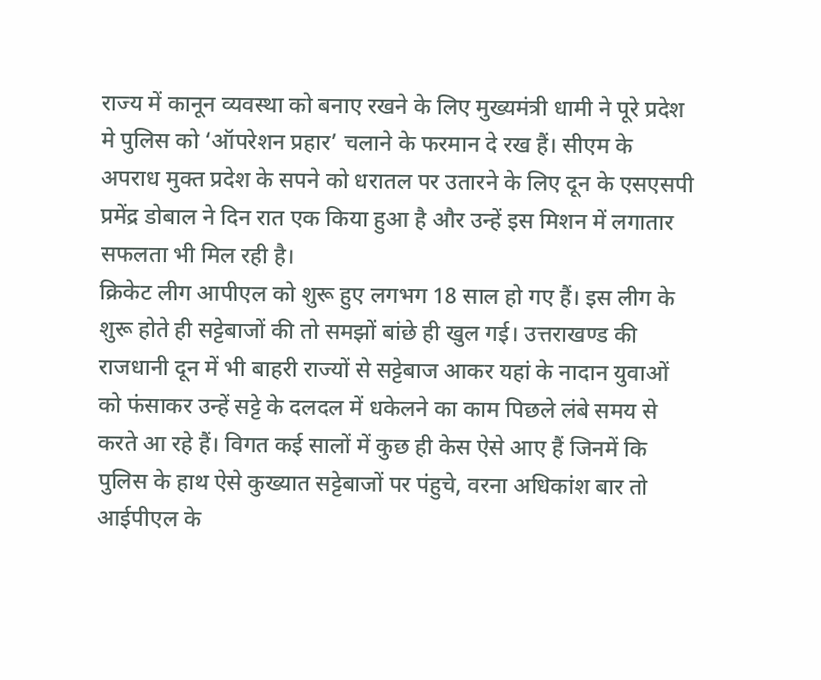राज्य में कानून व्यवस्था को बनाए रखने के लिए मुख्यमंत्री धामी ने पूरे प्रदेश मे पुलिस को ‘ऑपरेशन प्रहार’ चलाने के फरमान दे रख हैं। सीएम के अपराध मुक्त प्रदेश के सपने को धरातल पर उतारने के लिए दून के एसएसपी प्रमेंद्र डोबाल ने दिन रात एक किया हुआ है और उन्हें इस मिशन में लगातार सफलता भी मिल रही है।
क्रिकेट लीग आपीएल को शुरू हुए लगभग 18 साल हो गए हैं। इस लीग के शुरू होते ही सट्टेबाजों की तो समझों बांछे ही खुल गई। उत्तराखण्ड की राजधानी दून में भी बाहरी राज्यों से सट्टेबाज आकर यहां के नादान युवाओं को फंसाकर उन्हें सट्टे के दलदल में धकेलने का काम पिछले लंबे समय से करते आ रहे हैं। विगत कई सालों में कुछ ही केस ऐसे आए हैं जिनमें कि पुलिस के हाथ ऐसे कुख्यात सट्टेबाजों पर पंहुचे, वरना अधिकांश बार तो आईपीएल के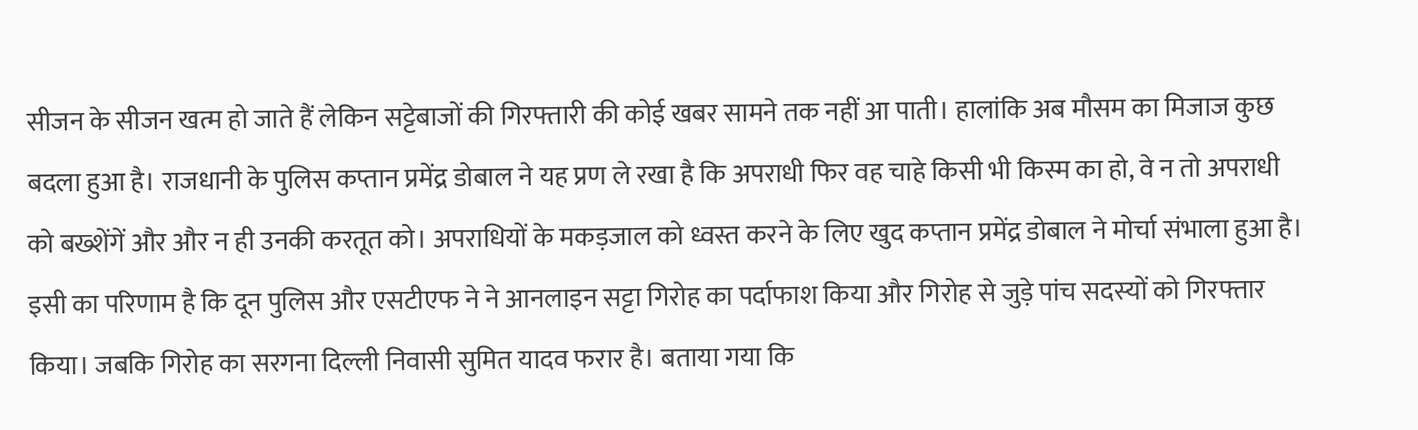सीजन के सीजन खत्म हो जाते हैं लेकिन सट्टेबाजों की गिरफ्तारी की कोई खबर सामने तक नहीं आ पाती। हालांकि अब मौसम का मिजाज कुछ बदला हुआ है। राजधानी के पुलिस कप्तान प्रमेंद्र डोबाल ने यह प्रण ले रखा है कि अपराधी फिर वह चाहे किसी भी किस्म का हो, वे न तो अपराधी को बख्शेंगें और और न ही उनकी करतूत को। अपराधियों के मकड़जाल को ध्वस्त करने के लिए खुद कप्तान प्रमेंद्र डोबाल ने मोर्चा संभाला हुआ है। इसी का परिणाम है कि दून पुलिस और एसटीएफ ने ने आनलाइन सट्टा गिरोह का पर्दाफाश किया और गिरोह से जुड़े पांच सदस्यों को गिरफ्तार किया। जबकि गिरोह का सरगना दिल्ली निवासी सुमित यादव फरार है। बताया गया कि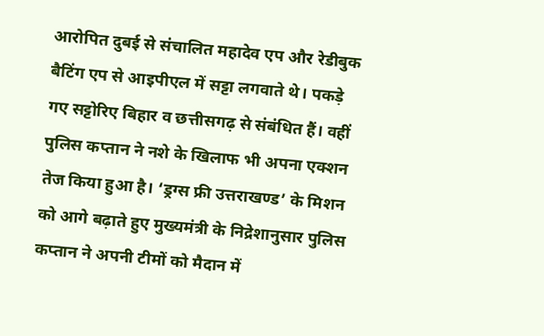आरोपित दुबई से संचालित महादेव एप और रेडीबुक बैटिंग एप से आइपीएल में सट्टा लगवाते थे। पकड़े गए सट्टोरिए बिहार व छत्तीसगढ़ से संबंधित हैं। वहीं पुलिस कप्तान ने नशे के खिलाफ भी अपना एक्शन तेज किया हुआ है। ‘ड्रग्स फ्री उत्तराखण्ड’ के मिशन को आगे बढ़ाते हुए मुख्यमंत्री के निद्रेशानुसार पुलिस कप्तान ने अपनी टीमों को मैदान में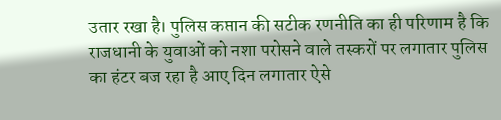उतार रखा है। पुलिस कप्तान की सटीक रणनीति का ही परिणाम है कि राजधानी के युवाओं को नशा परोसने वाले तस्करों पर लगातार पुलिस का हंटर बज रहा है आए दिन लगातार ऐसे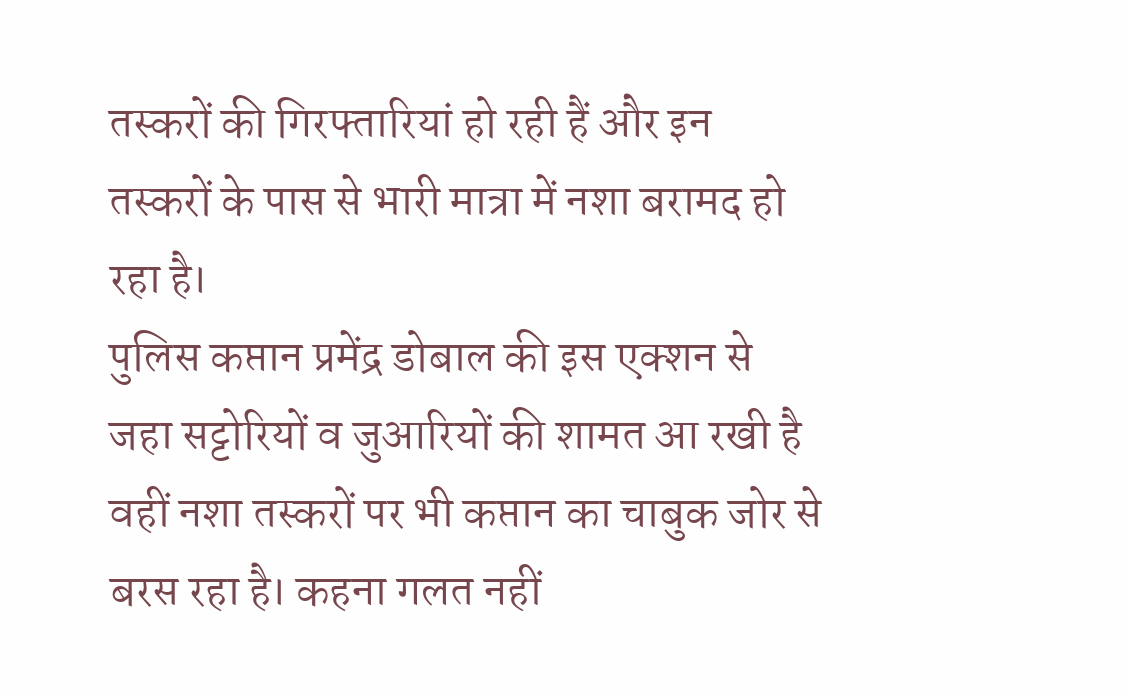तस्करों की गिरफ्तारियां हो रही हैं और इन तस्करों के पास से भारी मात्रा में नशा बरामद हो रहा है।
पुलिस कप्तान प्रमेंद्र डोबाल की इस एक्शन से जहा सट्टोरियों व जुआरियों की शामत आ रखी है वहीं नशा तस्करों पर भी कप्तान का चाबुक जोर से बरस रहा है। कहना गलत नहीं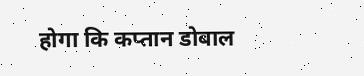होगा कि कप्तान डोबाल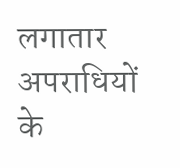लगातार अपराधियों के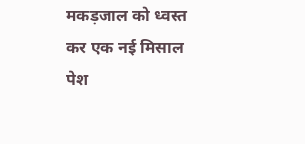मकड़जाल को ध्वस्त कर एक नई मिसाल पेश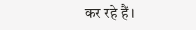कर रहे हैं।